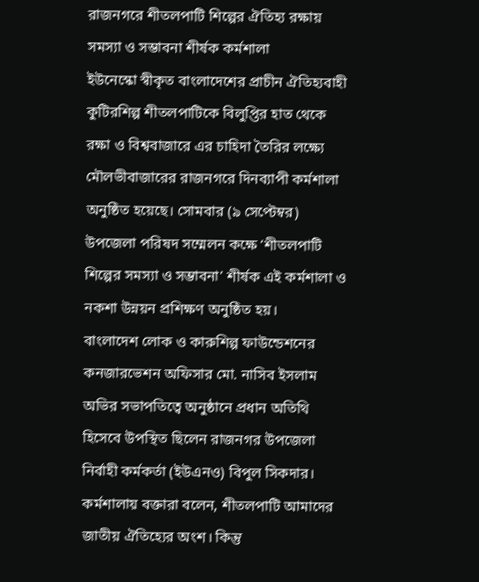রাজনগরে শীতলপাটি শিল্পের ঐতিহ্য রক্ষায় সমস্যা ও সম্ভাবনা শীর্ষক কর্মশালা
ইউনেস্কো স্বীকৃত বাংলাদেশের প্রাচীন ঐতিহ্যবাহী কুটিরশিল্প শীতলপাটিকে বিলুপ্তির হাত থেকে রক্ষা ও বিশ্ববাজারে এর চাহিদা তৈরির লক্ষ্যে মৌলভীবাজারের রাজনগরে দিনব্যাপী কর্মশালা অনুষ্ঠিত হয়েছে। সোমবার (৯ সেপ্টেম্বর) উপজেলা পরিষদ সম্মেলন কক্ষে ‘শীতলপাটি শিল্পের সমস্যা ও সম্ভাবনা’ শীর্ষক এই কর্মশালা ও নকশা উন্নয়ন প্রশিক্ষণ অনুষ্ঠিত হয়।
বাংলাদেশ লোক ও কারুশিল্প ফাউন্ডেশনের কনজারভেশন অফিসার মো. নাসিব ইসলাম অভির সভাপতিত্বে অনুষ্ঠানে প্রধান অতিথি হিসেবে উপস্থিত ছিলেন রাজনগর উপজেলা নির্বাহী কর্মকর্তা (ইউএনও) বিপুল সিকদার।
কর্মশালায় বক্তারা বলেন, শীতলপাটি আমাদের জাতীয় ঐতিহ্যের অংশ। কিন্তু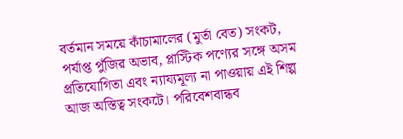বর্তমান সময়ে কাঁচামালের (মুর্তা বেত) সংকট, পর্যাপ্ত পুঁজির অভাব, প্লাস্টিক পণ্যের সঙ্গে অসম প্রতিযোগিতা এবং ন্যায্যমূল্য না পাওয়ায় এই শিল্প আজ অস্তিত্ব সংকটে। পরিবেশবান্ধব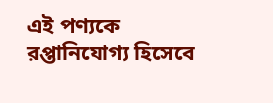এই পণ্যকে রপ্তানিযোগ্য হিসেবে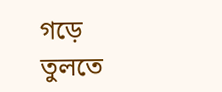গড়ে তুলতে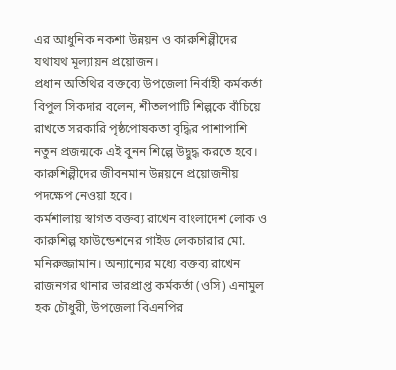এর আধুনিক নকশা উন্নয়ন ও কারুশিল্পীদের যথাযথ মূল্যায়ন প্রয়োজন।
প্রধান অতিথির বক্তব্যে উপজেলা নির্বাহী কর্মকর্তা বিপুল সিকদার বলেন, শীতলপাটি শিল্পকে বাঁচিয়ে রাখতে সরকারি পৃষ্ঠপোষকতা বৃদ্ধির পাশাপাশি নতুন প্রজন্মকে এই বুনন শিল্পে উদ্বুদ্ধ করতে হবে। কারুশিল্পীদের জীবনমান উন্নয়নে প্রয়োজনীয় পদক্ষেপ নেওয়া হবে।
কর্মশালায় স্বাগত বক্তব্য রাখেন বাংলাদেশ লোক ও কারুশিল্প ফাউন্ডেশনের গাইড লেকচারার মো. মনিরুজ্জামান। অন্যান্যের মধ্যে বক্তব্য রাখেন রাজনগর থানার ভারপ্রাপ্ত কর্মকর্তা (ওসি) এনামুল হক চৌধুরী, উপজেলা বিএনপির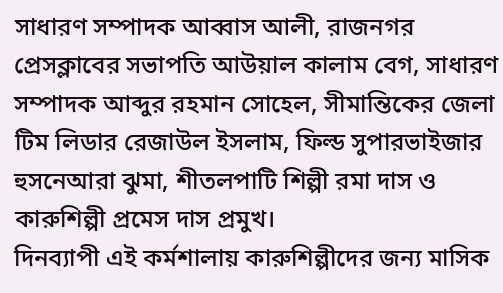সাধারণ সম্পাদক আব্বাস আলী, রাজনগর প্রেসক্লাবের সভাপতি আউয়াল কালাম বেগ, সাধারণ সম্পাদক আব্দুর রহমান সোহেল, সীমান্তিকের জেলা টিম লিডার রেজাউল ইসলাম, ফিল্ড সুপারভাইজার হুসনেআরা ঝুমা, শীতলপাটি শিল্পী রমা দাস ও কারুশিল্পী প্রমেস দাস প্রমুখ।
দিনব্যাপী এই কর্মশালায় কারুশিল্পীদের জন্য মাসিক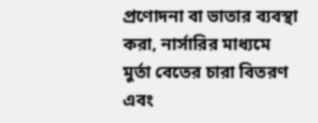প্রণোদনা বা ভাতার ব্যবস্থা করা, নার্সারির মাধ্যমে মুর্তা বেতের চারা বিতরণ এবং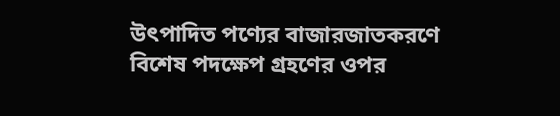উৎপাদিত পণ্যের বাজারজাতকরণে বিশেষ পদক্ষেপ গ্রহণের ওপর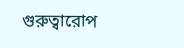গুরুত্বারোপ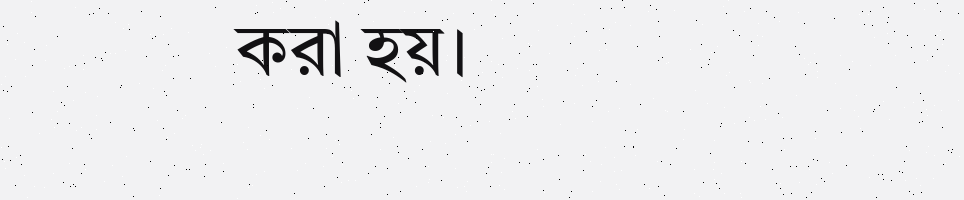করা হয়।